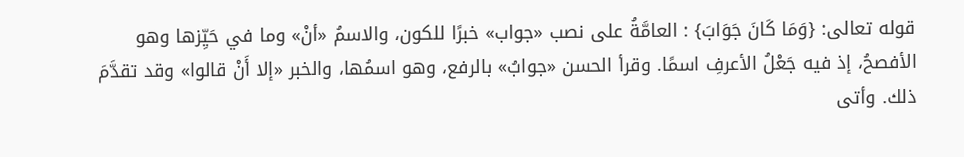قوله تعالى: {وَمَا كَانَ جَوَابَ} : العامَّةُ على نصب «جواب» خبرًا للكون، والاسمُ «أنْ» وما في حَيِّزها وهو الأفصحُ، إذ فيه جَعْلُ الأعرفِ اسمًا. وقرأ الحسن «جوابُ» بالرفع، وهو اسمُها، والخبر «إلا أَنْ قالوا» وقد تقدَّمَ ذلك. وأتى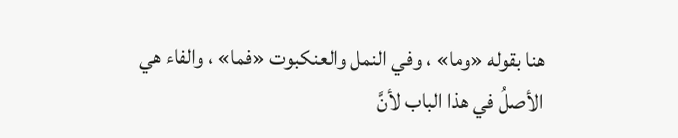هنا بقوله «وما» ، وفي النمل والعنكبوت «فما» ، والفاء هي الأصلُ في هذا الباب لأنَّ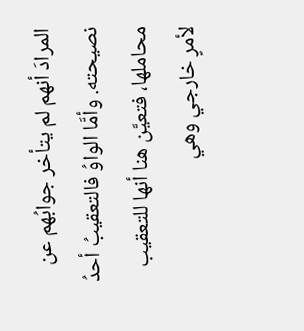المرادَ أنهم لم يتأخر جوابُهم عن نصيحته. وأمَّا الواوُ فالتعقيبُ أحدُ محاملها، فتعيَّن هنا أنها للتعقيب لأمرٍ خارجي وهي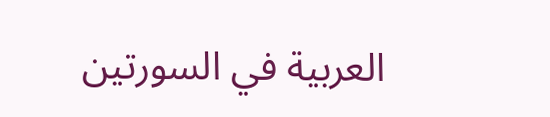العربية في السورتين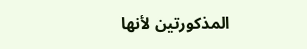المذكورتين لأنها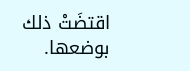اقتضَتْ ذلك بوضعها.